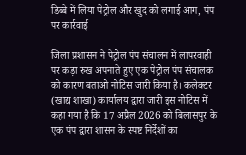डिब्बे में लिया पेट्रोल और खुद को लगाई आग, पंप पर कार्रवाई

जिला प्रशासन ने पेट्रोल पंप संचालन में लापरवाही पर कड़ा रुख अपनाते हुए एक पेट्रोल पंप संचालक को कारण बताओ नोटिस जारी किया है। कलेक्टर (खाद्य शाखा) कार्यालय द्वारा जारी इस नोटिस में कहा गया है कि 17 अप्रैल 2026 को बिलासपुर के एक पंप द्वारा शासन के स्पष्ट निर्देशों का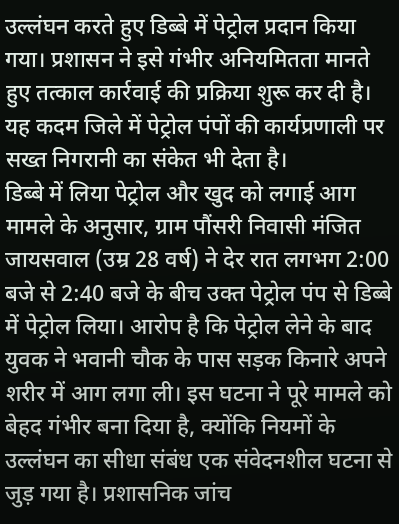उल्लंघन करते हुए डिब्बे में पेट्रोल प्रदान किया गया। प्रशासन ने इसे गंभीर अनियमितता मानते हुए तत्काल कार्रवाई की प्रक्रिया शुरू कर दी है। यह कदम जिले में पेट्रोल पंपों की कार्यप्रणाली पर सख्त निगरानी का संकेत भी देता है।
डिब्बे में लिया पेट्रोल और खुद को लगाई आग
मामले के अनुसार, ग्राम पौंसरी निवासी मंजित जायसवाल (उम्र 28 वर्ष) ने देर रात लगभग 2:00 बजे से 2:40 बजे के बीच उक्त पेट्रोल पंप से डिब्बे में पेट्रोल लिया। आरोप है कि पेट्रोल लेने के बाद युवक ने भवानी चौक के पास सड़क किनारे अपने शरीर में आग लगा ली। इस घटना ने पूरे मामले को बेहद गंभीर बना दिया है, क्योंकि नियमों के उल्लंघन का सीधा संबंध एक संवेदनशील घटना से जुड़ गया है। प्रशासनिक जांच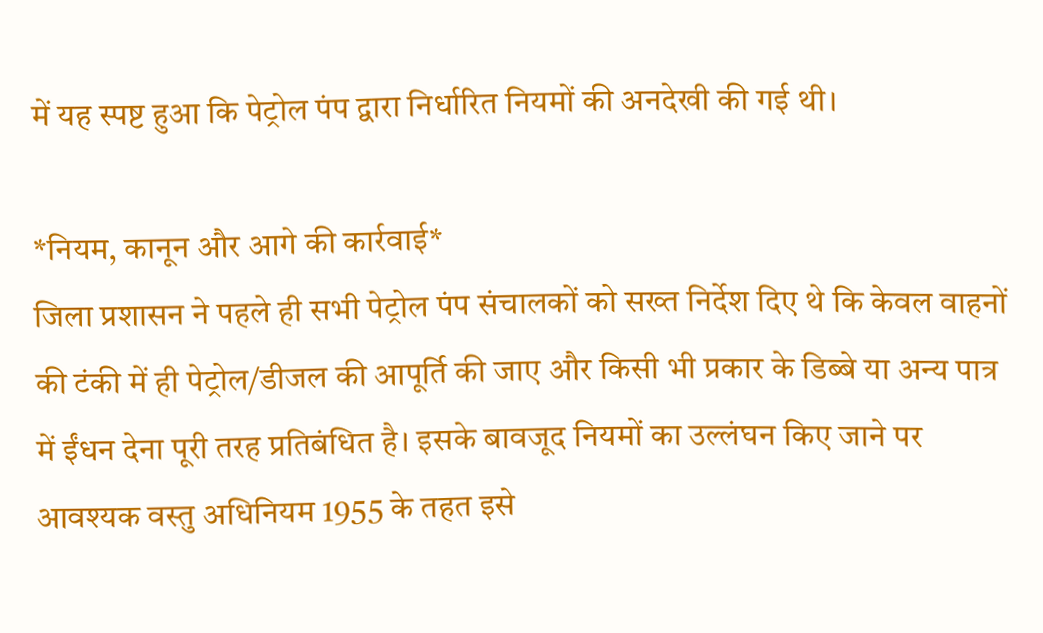में यह स्पष्ट हुआ कि पेट्रोल पंप द्वारा निर्धारित नियमों की अनदेखी की गई थी।

*नियम, कानून और आगे की कार्रवाई*
जिला प्रशासन ने पहले ही सभी पेट्रोल पंप संचालकों को सख्त निर्देश दिए थे कि केवल वाहनों की टंकी में ही पेट्रोल/डीजल की आपूर्ति की जाए और किसी भी प्रकार के डिब्बे या अन्य पात्र में ईंधन देना पूरी तरह प्रतिबंधित है। इसके बावजूद नियमों का उल्लंघन किए जाने पर आवश्यक वस्तु अधिनियम 1955 के तहत इसे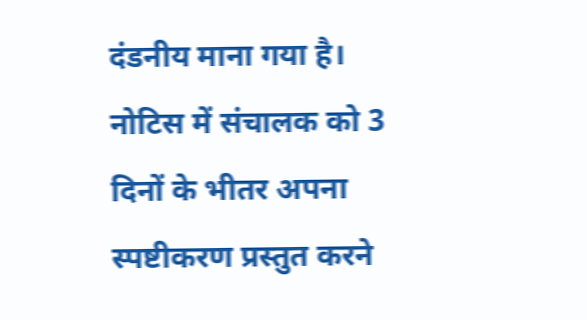दंडनीय माना गया है। नोटिस में संचालक को 3 दिनों के भीतर अपना स्पष्टीकरण प्रस्तुत करने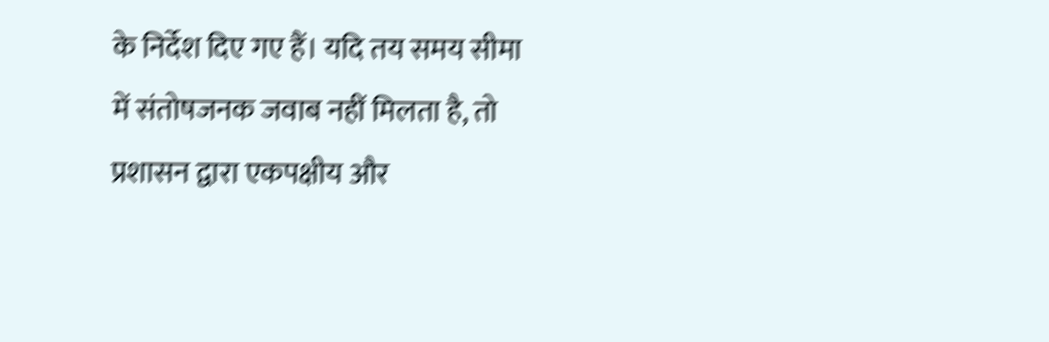के निर्देश दिए गए हैं। यदि तय समय सीमा में संतोषजनक जवाब नहीं मिलता है, तो प्रशासन द्वारा एकपक्षीय और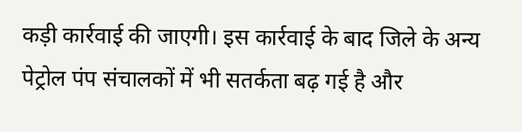कड़ी कार्रवाई की जाएगी। इस कार्रवाई के बाद जिले के अन्य पेट्रोल पंप संचालकों में भी सतर्कता बढ़ गई है और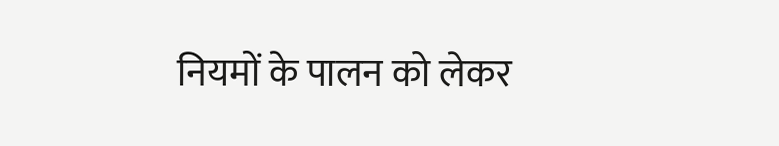नियमों के पालन को लेकर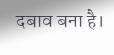दबाव बना है।